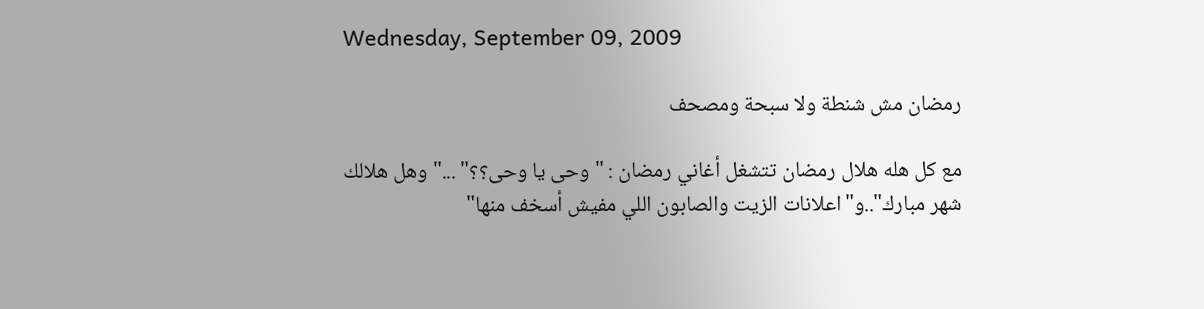Wednesday, September 09, 2009

رمضان مش شنطة ولا سبحة ومصحف

مع كل هله هلال رمضان تتشغل أغاني رمضان : "وحى يا وحى؟؟" ..."وهل هلالك شهر مبارك"..و"اعلانات الزيت والصابون اللي مفيش أسخف منها"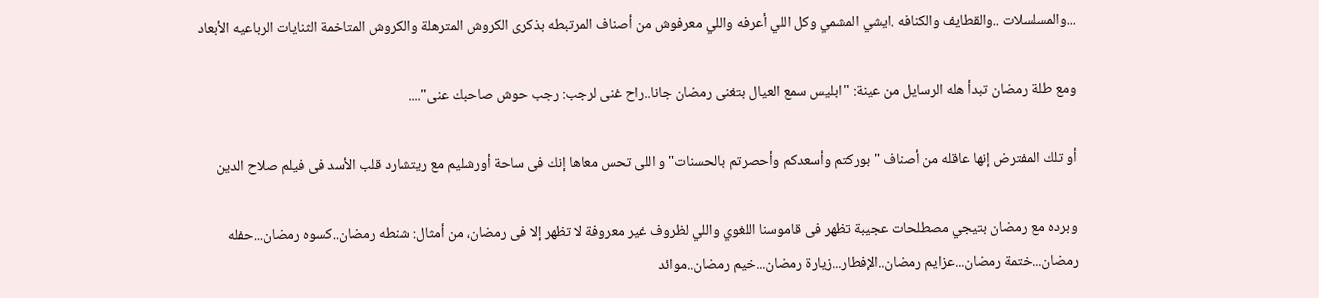...والمسلسلات ..والقطايف والكنافه .ايشي المشمي وكل اللي أعرفه واللي معرفوش من أصناف المرتبطه بذكرى الكروش المترهلة والكروش المتاخمة الثنايات الرباعيه الأبعاد

ومع طلة رمضان تبدأ هله الرسايل من عينة: "ابليس سمع العيال بتغنى رمضان جانا..راح غنى لرجب: رجب حوش صاحبك عنى"....

أو تلك المفترض إنها عاقله من أصناف "بوركتم وأسعدكم وأحصرتم بالحسنات"و اللى تحس معاها إنك فى ساحة أورشليم مع ريتشارد قلب الأسد فى فيلم صلاح الدين

وبرده مع رمضان بتيجي مصطلحات عجيبة تظهر فى قاموسنا اللغوي واللي لظروف غير معروفة لا تظهر إلا فى رمضان، من أمثال: شنطه رمضان..كسوه رمضان...حفله رمضان...ختمة رمضان...عزايم رمضان..الإفطار...زيارة رمضان...خيم رمضان..موائد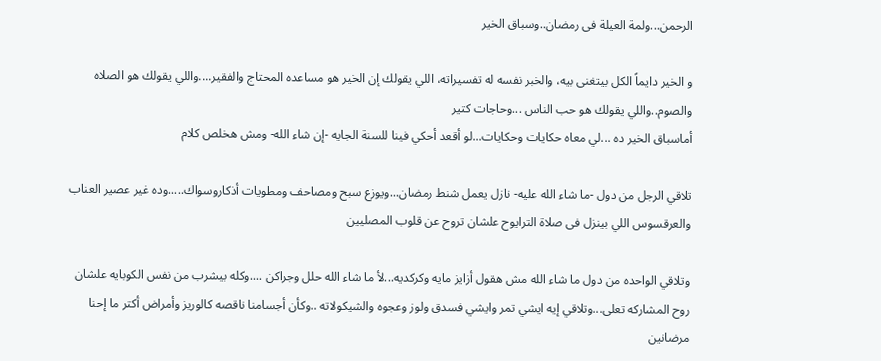الرحمن...ولمة العيلة فى رمضان..وسباق الخير

و الخير دايماً الكل بيتغنى بيه، والخبر نفسه له تفسيراته، اللي يقولك إن الخير هو مساعده المحتاج والفقير....واللي يقولك هو الصلاه والصوم..واللي يقولك هو حب الناس ...وحاجات كتير
أماسباق الخير ده ...لي معاه حكايات وحكايات...لو أقعد أحكي فينا للسنة الجايه -إن شاء الله- ومش هخلص كلام

تلاقي الرجل من دول -ما شاء الله عليه- نازل يعمل شنط رمضان...ويوزع سبح ومصاحف ومطويات أذكاروسواك.....وده غير عصير العناب والعرقسوس اللي بينزل فى صلاة الترايوح علشان تروح عن قلوب المصليين

وتلاقي الواحده من دول ما شاء الله مش هقول أزايز مايه وكركديه...لأ ما شاء الله حلل وجراكن ....وكله بيشرب من نفس الكوبايه علشان روح المشاركه تعلى...وتلاقي إيه ايشي تمر وايشي فسدق ولوز وعجوه والشيكولاته ..وكأن أجسامنا ناقصه كالوريز وأمراض أكتر ما إحنا مرضانين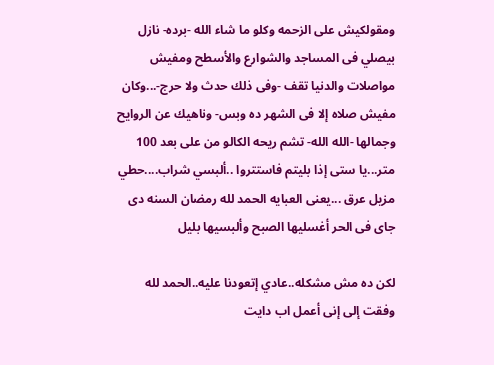ومقولكيش على الزحمه وكلو ما شاء الله -برده- نازل بيصلي فى المساجد والشوارع والأسطح ومفيش مواصلات والدنيا تقف -وفى ذلك حدث ولا حرج-...وكان مفيش صلاه إلا فى الشهر ده وبس- وناهيك عن الروايح وجمالها -الله الله- تشم ريحه الكالو من على بعد 100 متر...يا ستى إذا بليتم فاستتروا ..ألبسي شراب....حطي مزيل عرق ...يعنى العبايه الحمد لله رمضان السنه دى جاى فى الحر أغسليها الصبح وألبسيها بليل

لكن ده مش مشكله..عادي إتعودنا عليه..الحمد لله وفقت إلى إنى أعمل اب دايت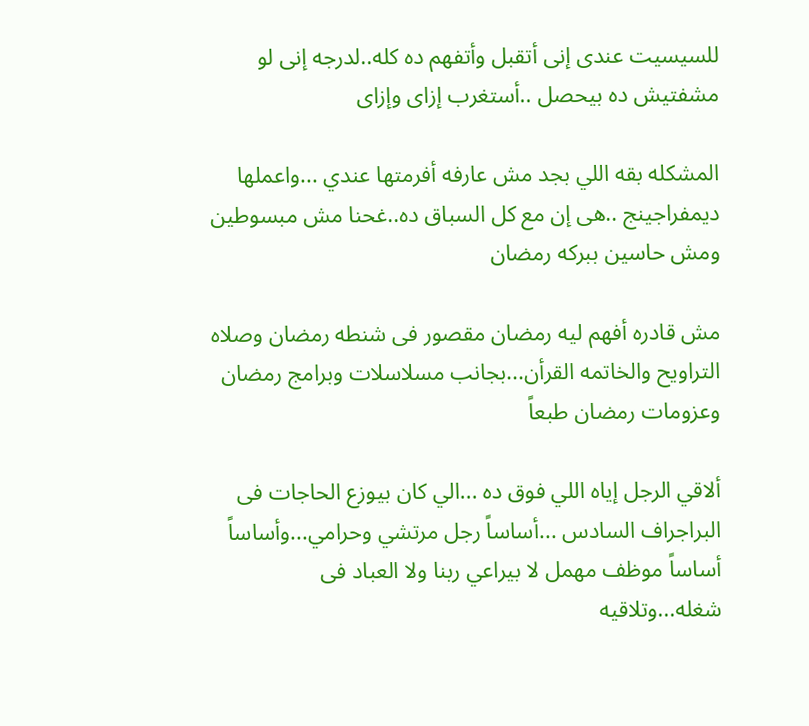للسيسيت عندى إنى أتقبل وأتفهم ده كله..لدرجه إنى لو مشفتيش ده بيحصل ..أستغرب إزاى وإزاى

المشكله بقه اللي بجد مش عارفه أفرمتها عندي ...واعملها ديمفراجينج ..هى إن مع كل السباق ده..غحنا مش مبسوطين ومش حاسين ببركه رمضان

مش قادره أفهم ليه رمضان مقصور فى شنطه رمضان وصلاه التراويح والخاتمه القرأن...بجانب مسلاسلات وبرامج رمضان وعزومات رمضان طبعاً

ألاقي الرجل إياه اللي فوق ده ...الي كان بيوزع الحاجات فى البراجراف السادس ...أساساً رجل مرتشي وحرامي...وأساساً أساساً موظف مهمل لا بيراعي ربنا ولا العباد فى شغله...وتلاقيه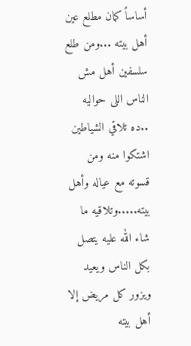أساساً كمان مطلع عين أهل بيته ...ومن طلع سلسفين أهل مش الناس اللى حواليه ..ده تلاقي الشياطين اشتكوا منه ومن قسوته مع عياله وأهل بيته.....وتلاقيه ما شاء الله عليه يتصل بكل الناس ويعيد ويزور كل مريض إلا أهل بيته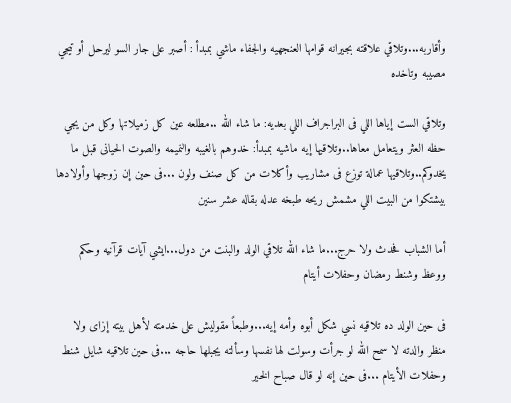وأقاربه...وتلاقي علاقته بجيرانه قوامها العنجهيه والجفاء ماشي بمبدأ : أصبر على جار السو ليرحل أو تيجي مصيبه وتاخده

وتلاقي الست إياها اللي فى البراجراف اللي بعديه: ما شاء الله ..مطلعه عين كل زميلاتها وكل من يجي حظه العثر ويتعامل معاها..وتلاقيها إيه ماشيه بمبدأ: خدوهم بالغيبه والنميمه والصوت الحيانى قبل ما يخدوكم..وتلاقيها عمالة توزع فى مشاريب وأكلات من كل صنف ولون ...فى حين إن زوجها وأولادها بيشتكوا من البيت اللي مشمش ريحه طبخه عدله بقاله عشر سنين

أما الشباب فحدث ولا حرج...ما شاء الله تلاقي الولد والبنت من دول...ايشي آيات قرآنيه وحكم ووعظ وشنط رمضان وحفلات أيتام

فى حين الولد ده تلاقيه نسي شكل أبوه وأمه إيه...وطبعاً مقوليش على خدمته لأهل بيته إزاى ولا منظر والدته لا سمح الله لو جرأت وسولت لها نفسها وسألته يجبلها حاجه ...فى حين تلاقيه شايل شنط وحفلات الأيتام ...فى حين إنه لو قال صباح الخير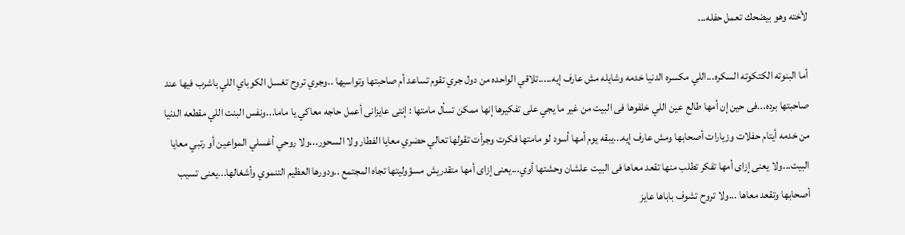لأخته وهو بيضحك تعمل حفله...

أما البنوته الكتكوته السكره...اللي مكسره الدنيا خدمه وشايله مش عارف إيه.....تلاقي الواحده من دول جري تقوم تساعد أم صاحبتها وتواسيها ..وجري تروح تغسل الكوباي اللي باشرب فيها عند صاحبتها برده...فى حين إن أمها طالع عين اللي خلفوها فى البيت من غير ما يجي على تفكيرها إنها ممكن تسأل مامتها : إنتى عايزانى أعمل حاجه معاكي يا ماما...ونفس البنت اللي مقطعه الدنيا من خدمه أيتام حفلات وزيارات أصحابها ومش عارف إيه...يبقه يوم أمها أسود لو مامتها فكرت وجرأت تقولها تعالي حضري معايا الفطار ولا السحور...ولا روحي أغسلي المواعين أو رتبي معايا البيت...ولا يعنى إزاى أمها تفكر تطلب منها تقعد معاها فى البيت علشان وحشتها أوي...يعنى إزاى أمها متقدريش مسؤوليتها تجاه المجتمع ..ودورها العظيم التنموي وأشغالها...يعنى تسيب أصحابها وتقعد معاها ...ولا تروح تشوف باباها عايز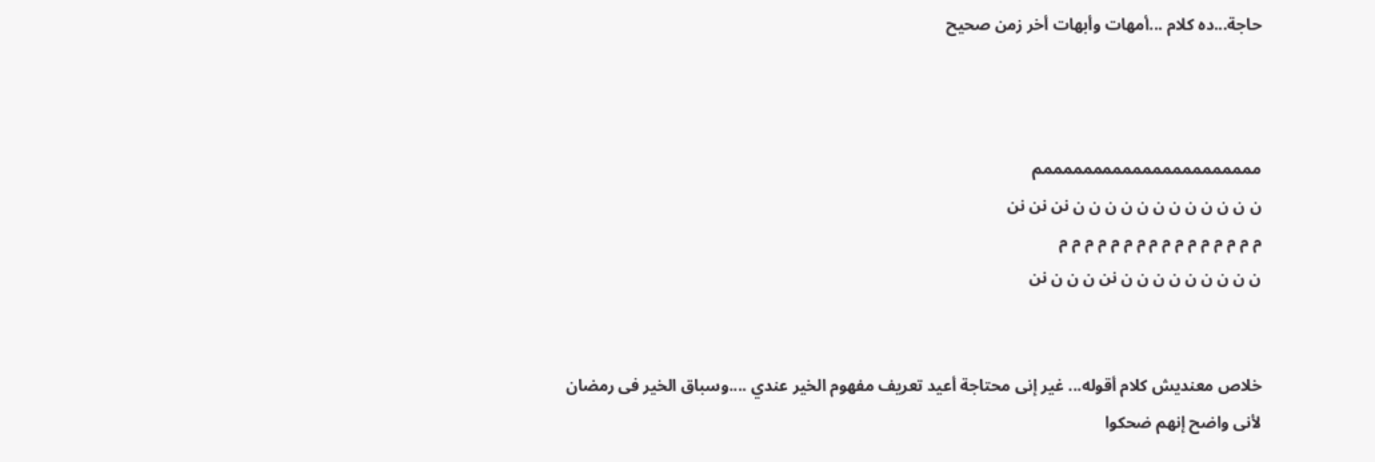حاجة...ده كلام ...أمهات وأبهات أخر زمن صحيح



ممممممممممممممممممممممم
ن ن ن ن ن ن ن ن ن ن ن ن نن نن نن
م م م م م م م م م م م م م م م م
ن ن ن ن ن ن ن ن ن نن ن ن ن نن


خلاص معنديش كلام أقوله... غير إنى محتاجة أعيد تعريف مفهوم الخير عندي ....وسباق الخير فى رمضان
لأنى واضح إنهم ضحكوا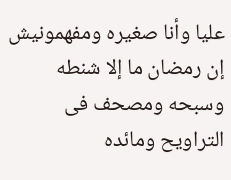عليا وأنا صغيره ومفهمونيش إن رمضان ما إلا شنطه وسبحه ومصحف فى التراويح ومائده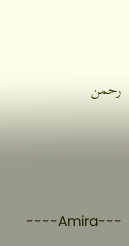رحمن




----Amira---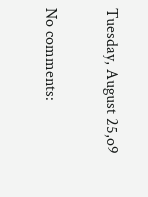Tuesday, August 25,o9

No comments: